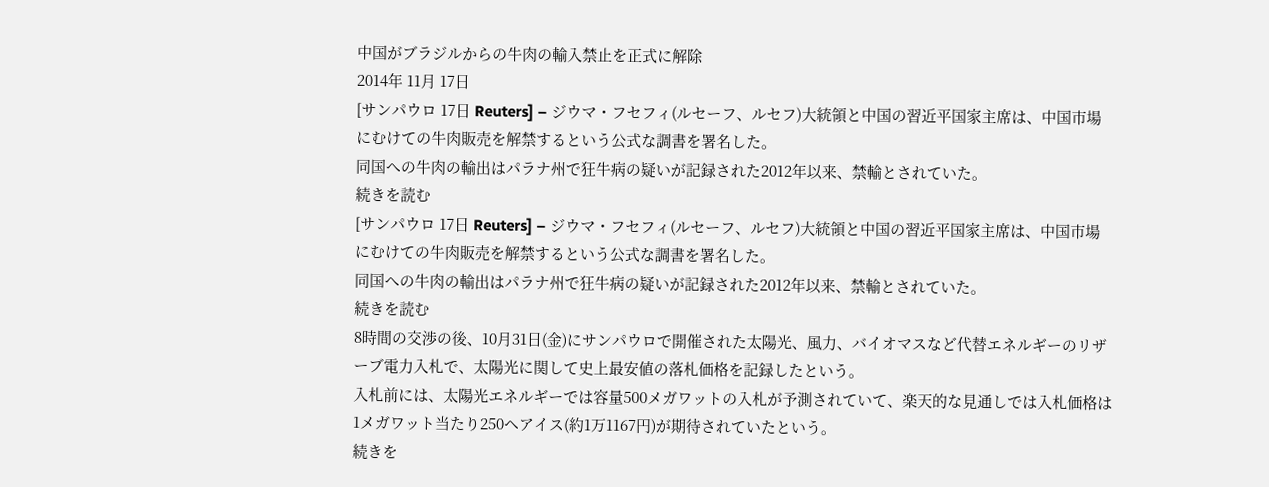中国がブラジルからの牛肉の輸入禁止を正式に解除
2014年 11月 17日
[サンパウロ 17日 Reuters] – ジウマ・フセフィ(ルセーフ、ルセフ)大統領と中国の習近平国家主席は、中国市場にむけての牛肉販売を解禁するという公式な調書を署名した。
同国への牛肉の輸出はパラナ州で狂牛病の疑いが記録された2012年以来、禁輸とされていた。
続きを読む
[サンパウロ 17日 Reuters] – ジウマ・フセフィ(ルセーフ、ルセフ)大統領と中国の習近平国家主席は、中国市場にむけての牛肉販売を解禁するという公式な調書を署名した。
同国への牛肉の輸出はパラナ州で狂牛病の疑いが記録された2012年以来、禁輸とされていた。
続きを読む
8時間の交渉の後、10月31日(金)にサンパウロで開催された太陽光、風力、バイオマスなど代替エネルギーのリザーブ電力入札で、太陽光に関して史上最安値の落札価格を記録したという。
入札前には、太陽光エネルギーでは容量500メガワットの入札が予測されていて、楽天的な見通しでは入札価格は1メガワット当たり250ヘアイス(約1万1167円)が期待されていたという。
続きを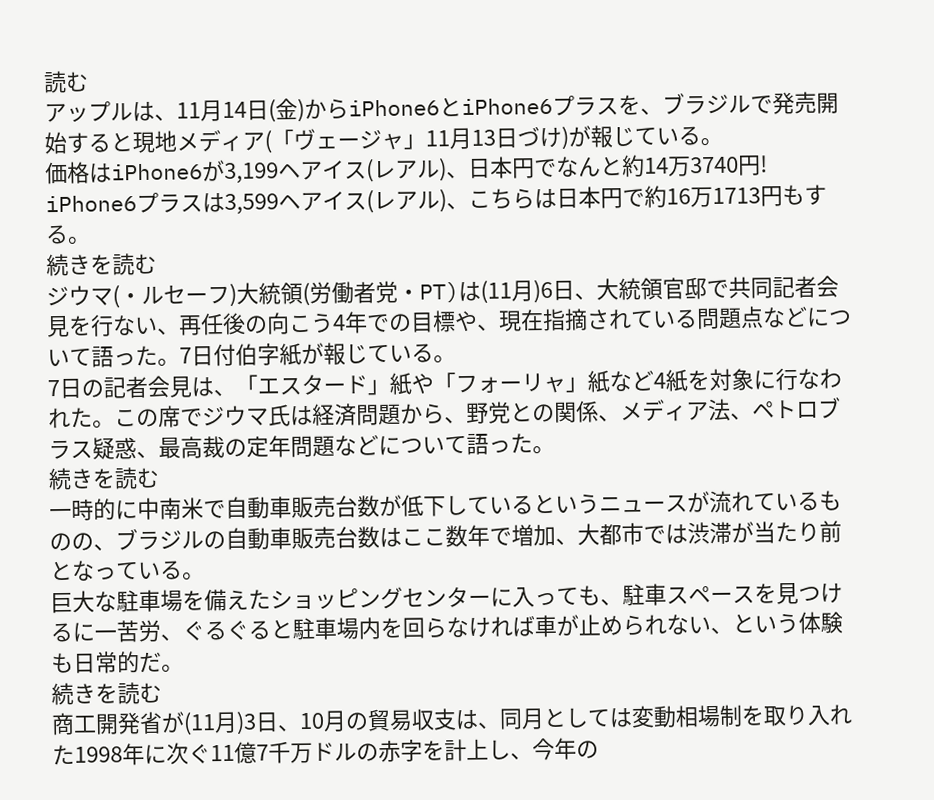読む
アップルは、11月14日(金)からiPhone6とiPhone6プラスを、ブラジルで発売開始すると現地メディア(「ヴェージャ」11月13日づけ)が報じている。
価格はiPhone6が3,199ヘアイス(レアル)、日本円でなんと約14万3740円! iPhone6プラスは3,599ヘアイス(レアル)、こちらは日本円で約16万1713円もする。
続きを読む
ジウマ(・ルセーフ)大統領(労働者党・PT)は(11月)6日、大統領官邸で共同記者会見を行ない、再任後の向こう4年での目標や、現在指摘されている問題点などについて語った。7日付伯字紙が報じている。
7日の記者会見は、「エスタード」紙や「フォーリャ」紙など4紙を対象に行なわれた。この席でジウマ氏は経済問題から、野党との関係、メディア法、ペトロブラス疑惑、最高裁の定年問題などについて語った。
続きを読む
一時的に中南米で自動車販売台数が低下しているというニュースが流れているものの、ブラジルの自動車販売台数はここ数年で増加、大都市では渋滞が当たり前となっている。
巨大な駐車場を備えたショッピングセンターに入っても、駐車スペースを見つけるに一苦労、ぐるぐると駐車場内を回らなければ車が止められない、という体験も日常的だ。
続きを読む
商工開発省が(11月)3日、10月の貿易収支は、同月としては変動相場制を取り入れた1998年に次ぐ11億7千万ドルの赤字を計上し、今年の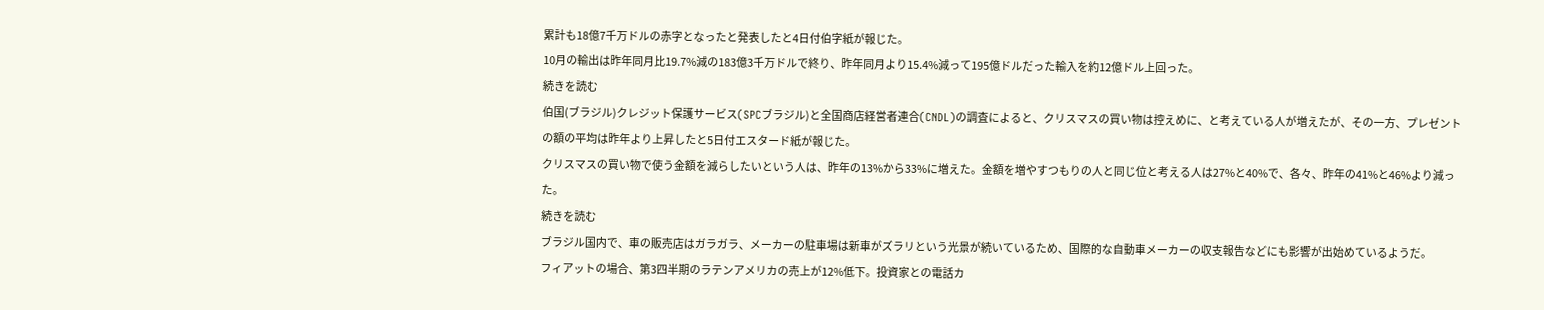累計も18億7千万ドルの赤字となったと発表したと4日付伯字紙が報じた。
10月の輸出は昨年同月比19.7%減の183億3千万ドルで終り、昨年同月より15.4%減って195億ドルだった輸入を約12億ドル上回った。
続きを読む
伯国(ブラジル)クレジット保護サービス(SPCブラジル)と全国商店経営者連合(CNDL)の調査によると、クリスマスの買い物は控えめに、と考えている人が増えたが、その一方、プレゼントの額の平均は昨年より上昇したと5日付エスタード紙が報じた。
クリスマスの買い物で使う金額を減らしたいという人は、昨年の13%から33%に増えた。金額を増やすつもりの人と同じ位と考える人は27%と40%で、各々、昨年の41%と46%より減った。
続きを読む
ブラジル国内で、車の販売店はガラガラ、メーカーの駐車場は新車がズラリという光景が続いているため、国際的な自動車メーカーの収支報告などにも影響が出始めているようだ。
フィアットの場合、第3四半期のラテンアメリカの売上が12%低下。投資家との電話カ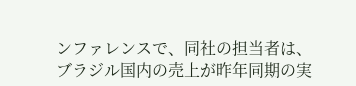ンファレンスで、同社の担当者は、ブラジル国内の売上が昨年同期の実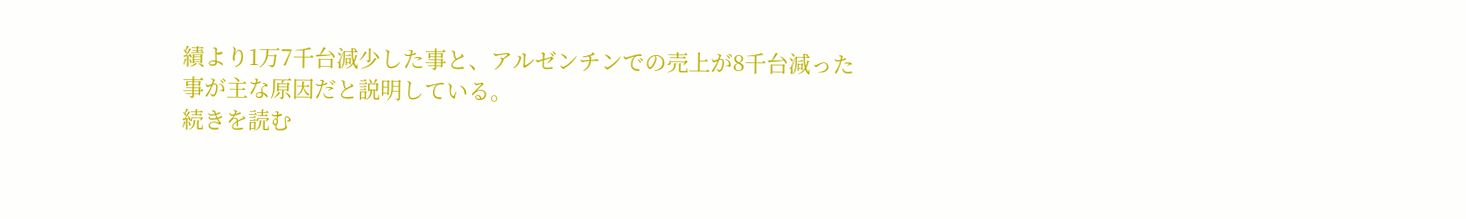績より1万7千台減少した事と、アルゼンチンでの売上が8千台減った事が主な原因だと説明している。
続きを読む